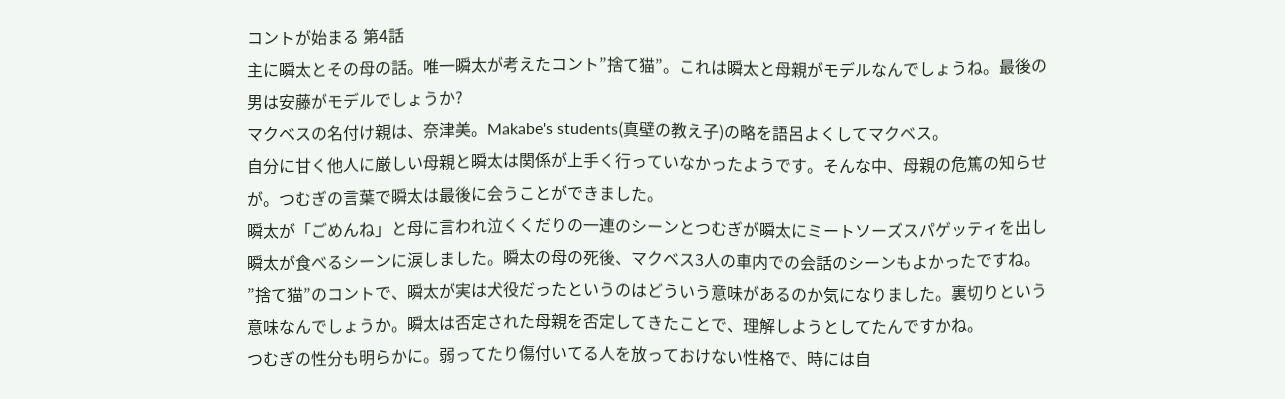コントが始まる 第4話
主に瞬太とその母の話。唯一瞬太が考えたコント”捨て猫”。これは瞬太と母親がモデルなんでしょうね。最後の男は安藤がモデルでしょうか?
マクベスの名付け親は、奈津美。Makabe's students(真壁の教え子)の略を語呂よくしてマクベス。
自分に甘く他人に厳しい母親と瞬太は関係が上手く行っていなかったようです。そんな中、母親の危篤の知らせが。つむぎの言葉で瞬太は最後に会うことができました。
瞬太が「ごめんね」と母に言われ泣くくだりの一連のシーンとつむぎが瞬太にミートソーズスパゲッティを出し瞬太が食べるシーンに涙しました。瞬太の母の死後、マクベス3人の車内での会話のシーンもよかったですね。
”捨て猫”のコントで、瞬太が実は犬役だったというのはどういう意味があるのか気になりました。裏切りという意味なんでしょうか。瞬太は否定された母親を否定してきたことで、理解しようとしてたんですかね。
つむぎの性分も明らかに。弱ってたり傷付いてる人を放っておけない性格で、時には自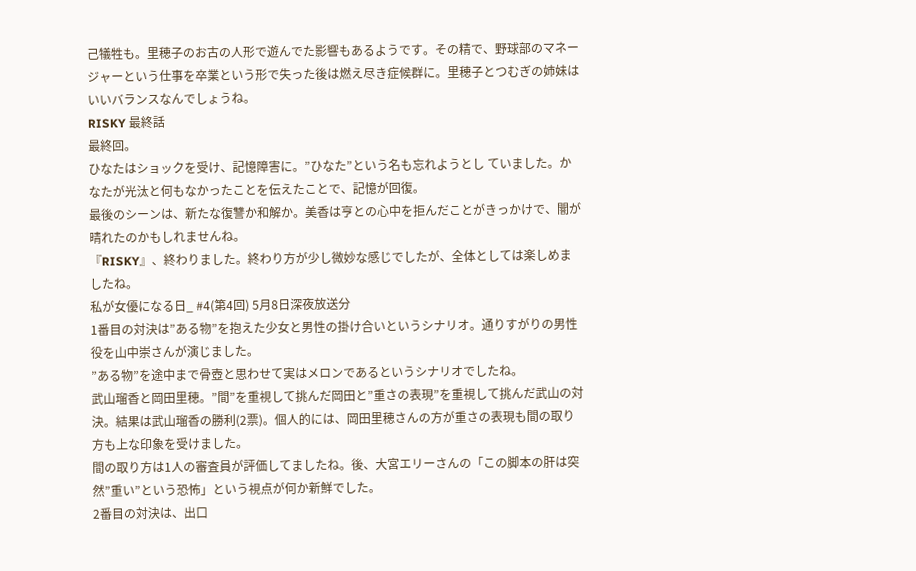己犠牲も。里穂子のお古の人形で遊んでた影響もあるようです。その精で、野球部のマネージャーという仕事を卒業という形で失った後は燃え尽き症候群に。里穂子とつむぎの姉妹はいいバランスなんでしょうね。
RISKY 最終話
最終回。
ひなたはショックを受け、記憶障害に。”ひなた”という名も忘れようとし ていました。かなたが光汰と何もなかったことを伝えたことで、記憶が回復。
最後のシーンは、新たな復讐か和解か。美香は亨との心中を拒んだことがきっかけで、闇が晴れたのかもしれませんね。
『RISKY』、終わりました。終わり方が少し微妙な感じでしたが、全体としては楽しめましたね。
私が女優になる日_ #4(第4回) 5月8日深夜放送分
1番目の対決は”ある物”を抱えた少女と男性の掛け合いというシナリオ。通りすがりの男性役を山中崇さんが演じました。
”ある物”を途中まで骨壺と思わせて実はメロンであるというシナリオでしたね。
武山瑠香と岡田里穂。”間”を重視して挑んだ岡田と”重さの表現”を重視して挑んだ武山の対決。結果は武山瑠香の勝利(2票)。個人的には、岡田里穂さんの方が重さの表現も間の取り方も上な印象を受けました。
間の取り方は1人の審査員が評価してましたね。後、大宮エリーさんの「この脚本の肝は突然”重い”という恐怖」という視点が何か新鮮でした。
2番目の対決は、出口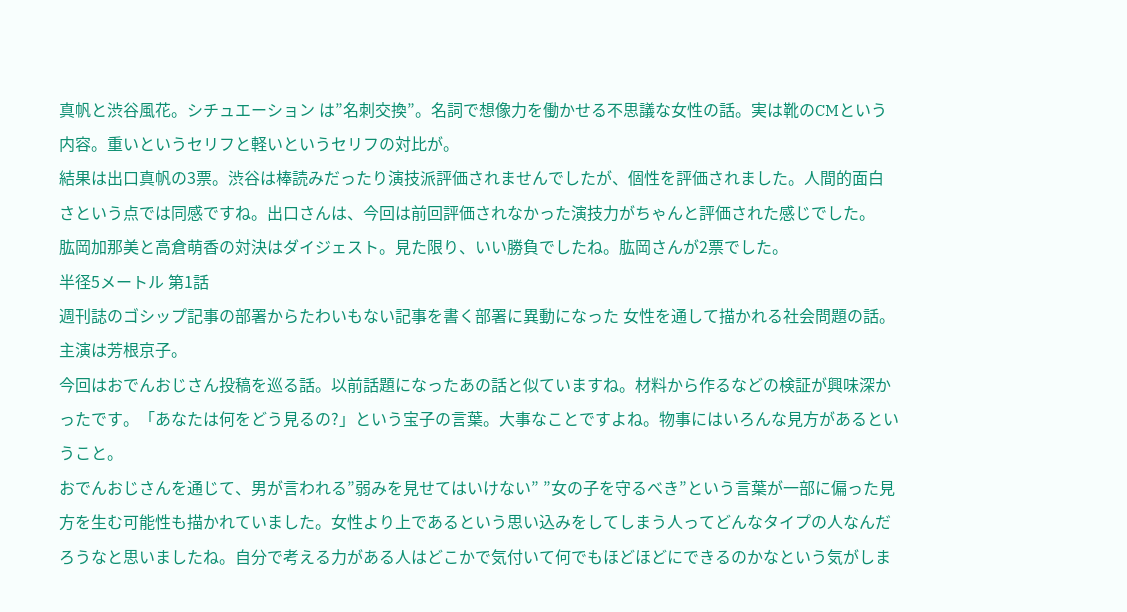真帆と渋谷風花。シチュエーション は”名刺交換”。名詞で想像力を働かせる不思議な女性の話。実は靴のCMという内容。重いというセリフと軽いというセリフの対比が。
結果は出口真帆の3票。渋谷は棒読みだったり演技派評価されませんでしたが、個性を評価されました。人間的面白さという点では同感ですね。出口さんは、今回は前回評価されなかった演技力がちゃんと評価された感じでした。
肱岡加那美と高倉萌香の対決はダイジェスト。見た限り、いい勝負でしたね。肱岡さんが2票でした。
半径5メートル 第1話
週刊誌のゴシップ記事の部署からたわいもない記事を書く部署に異動になった 女性を通して描かれる社会問題の話。主演は芳根京子。
今回はおでんおじさん投稿を巡る話。以前話題になったあの話と似ていますね。材料から作るなどの検証が興味深かったです。「あなたは何をどう見るの?」という宝子の言葉。大事なことですよね。物事にはいろんな見方があるということ。
おでんおじさんを通じて、男が言われる”弱みを見せてはいけない” ”女の子を守るべき”という言葉が一部に偏った見方を生む可能性も描かれていました。女性より上であるという思い込みをしてしまう人ってどんなタイプの人なんだろうなと思いましたね。自分で考える力がある人はどこかで気付いて何でもほどほどにできるのかなという気がしま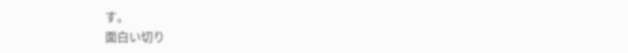す。
面白い切り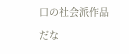口の社会派作品だな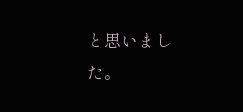と思いました。